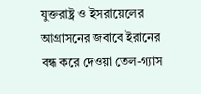যুক্তরাষ্ট্র ও ইসরায়েলের আগ্রাসনের জবাবে ইরানের বন্ধ করে দেওয়া তেল-গ্যাস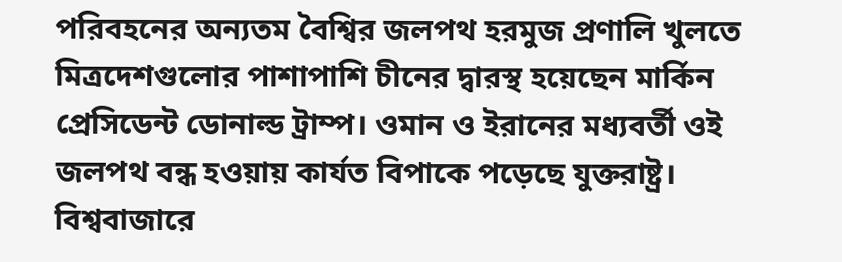পরিবহনের অন্যতম বৈশ্বির জলপথ হরমুজ প্রণালি খুলতে মিত্রদেশগুলোর পাশাপাশি চীনের দ্বারস্থ হয়েছেন মার্কিন প্রেসিডেন্ট ডোনাল্ড ট্রাম্প। ওমান ও ইরানের মধ্যবর্তী ওই জলপথ বন্ধ হওয়ায় কার্যত বিপাকে পড়েছে যুক্তরাষ্ট্র। বিশ্ববাজারে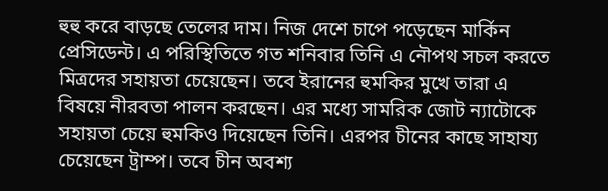হুহু করে বাড়ছে তেলের দাম। নিজ দেশে চাপে পড়েছেন মার্কিন প্রেসিডেন্ট। এ পরিস্থিতিতে গত শনিবার তিনি এ নৌপথ সচল করতে মিত্রদের সহায়তা চেয়েছেন। তবে ইরানের হুমকির মুখে তারা এ বিষয়ে নীরবতা পালন করছেন। এর মধ্যে সামরিক জোট ন্যাটোকে সহায়তা চেয়ে হুমকিও দিয়েছেন তিনি। এরপর চীনের কাছে সাহায্য চেয়েছেন ট্রাম্প। তবে চীন অবশ্য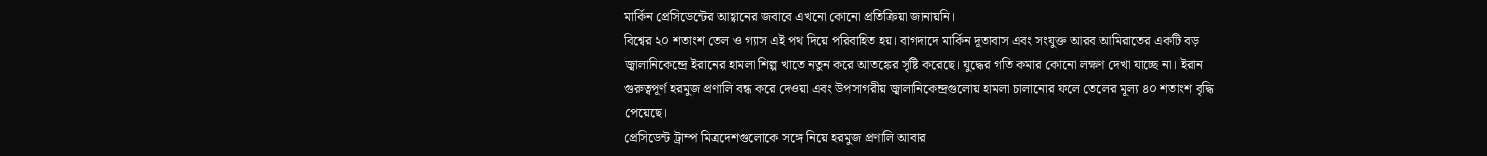মার্কিন প্রেসিডেন্টের আহ্বানের জবাবে এখনো কোনো প্রতিক্রিয়া জানায়নি।
বিশ্বের ২০ শতাংশ তেল ও গ্যাস এই পথ দিয়ে পরিবাহিত হয়। বাগদাদে মার্কিন দূতাবাস এবং সংযুক্ত আরব আমিরাতের একটি বড় জ্বালানিকেন্দ্রে ইরানের হামলা শিল্প খাতে নতুন করে আতঙ্কের সৃষ্টি করেছে। যুদ্ধের গতি কমার কোনো লক্ষণ দেখা যাচ্ছে না। ইরান গুরুত্বপূর্ণ হরমুজ প্রণালি বন্ধ করে দেওয়া এবং উপসাগরীয় জ্বালানিকেন্দ্রগুলোয় হামলা চালানোর ফলে তেলের মূল্য ৪০ শতাংশ বৃদ্ধি পেয়েছে।
প্রেসিডেন্ট ট্রাম্প মিত্রদেশগুলোকে সঙ্গে নিয়ে হরমুজ প্রণালি আবার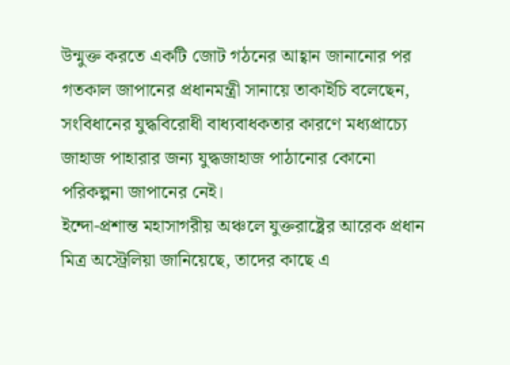উন্মুক্ত করতে একটি জোট গঠনের আহ্বান জানানোর পর গতকাল জাপানের প্রধানমন্ত্রী সানায়ে তাকাইচি বলেছেন, সংবিধানের যুদ্ধবিরোধী বাধ্যবাধকতার কারণে মধ্যপ্রাচ্যে জাহাজ পাহারার জন্য যুদ্ধজাহাজ পাঠানোর কোনো পরিকল্পনা জাপানের নেই।
ইন্দো-প্রশান্ত মহাসাগরীয় অঞ্চলে যুক্তরাষ্ট্রের আরেক প্রধান মিত্র অস্ট্রেলিয়া জানিয়েছে, তাদের কাছে এ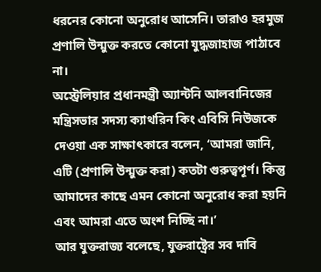ধরনের কোনো অনুরোধ আসেনি। তারাও হরমুজ প্রণালি উন্মুক্ত করতে কোনো যুদ্ধজাহাজ পাঠাবে না।
অস্ট্রেলিয়ার প্রধানমন্ত্রী অ্যান্টনি আলবানিজের মন্ত্রিসভার সদস্য ক্যাথরিন কিং এবিসি নিউজকে দেওয়া এক সাক্ষাৎকারে বলেন, ‘আমরা জানি, এটি (প্রণালি উন্মুক্ত করা) কতটা গুরুত্বপূর্ণ। কিন্তু আমাদের কাছে এমন কোনো অনুরোধ করা হয়নি এবং আমরা এতে অংশ নিচ্ছি না।’
আর যুক্তরাজ্য বলেছে, যুক্তরাষ্ট্রের সব দাবি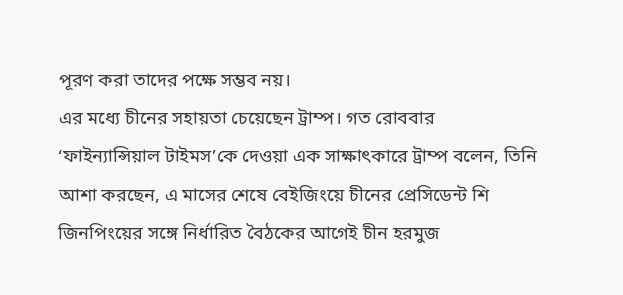পূরণ করা তাদের পক্ষে সম্ভব নয়।
এর মধ্যে চীনের সহায়তা চেয়েছেন ট্রাম্প। গত রোববার ‘ফাইন্যান্সিয়াল টাইমস’কে দেওয়া এক সাক্ষাৎকারে ট্রাম্প বলেন, তিনি আশা করছেন, এ মাসের শেষে বেইজিংয়ে চীনের প্রেসিডেন্ট শি জিনপিংয়ের সঙ্গে নির্ধারিত বৈঠকের আগেই চীন হরমুজ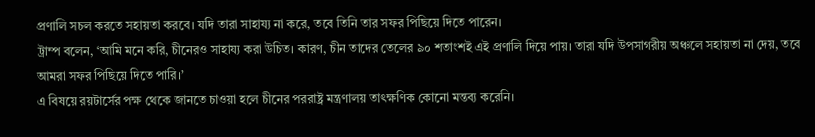প্রণালি সচল করতে সহায়তা করবে। যদি তারা সাহায্য না করে, তবে তিনি তার সফর পিছিয়ে দিতে পারেন।
ট্রাম্প বলেন, ‘আমি মনে করি, চীনেরও সাহায্য করা উচিত। কারণ, চীন তাদের তেলের ৯০ শতাংশই এই প্রণালি দিয়ে পায়। তারা যদি উপসাগরীয় অঞ্চলে সহায়তা না দেয়, তবে আমরা সফর পিছিয়ে দিতে পারি।’
এ বিষয়ে রয়টার্সের পক্ষ থেকে জানতে চাওয়া হলে চীনের পররাষ্ট্র মন্ত্রণালয় তাৎক্ষণিক কোনো মন্তব্য করেনি।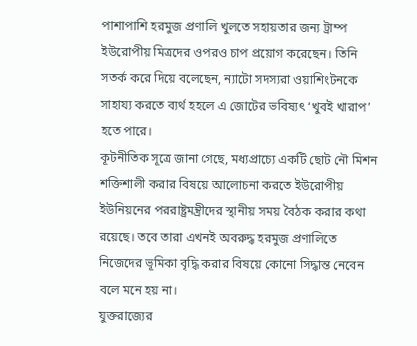পাশাপাশি হরমুজ প্রণালি খুলতে সহায়তার জন্য ট্রাম্প ইউরোপীয় মিত্রদের ওপরও চাপ প্রয়োগ করেছেন। তিনি সতর্ক করে দিয়ে বলেছেন, ন্যাটো সদস্যরা ওয়াশিংটনকে সাহায্য করতে ব্যর্থ হহলে এ জোটের ভবিষ্যৎ ‘খুবই খারাপ’ হতে পারে।
কূটনীতিক সূত্রে জানা গেছে, মধ্যপ্রাচ্যে একটি ছোট নৌ মিশন শক্তিশালী করার বিষয়ে আলোচনা করতে ইউরোপীয় ইউনিয়নের পররাষ্ট্রমন্ত্রীদের স্থানীয় সময় বৈঠক করার কথা রয়েছে। তবে তারা এখনই অবরুদ্ধ হরমুজ প্রণালিতে নিজেদের ভূমিকা বৃদ্ধি করার বিষয়ে কোনো সিদ্ধান্ত নেবেন বলে মনে হয় না।
যুক্তরাজ্যের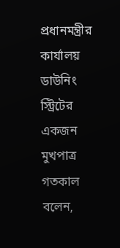প্রধানমন্ত্রীর কার্যালয় ডাউনিং স্ট্রিটের একজন মুখপাত্র গতকাল বলেন,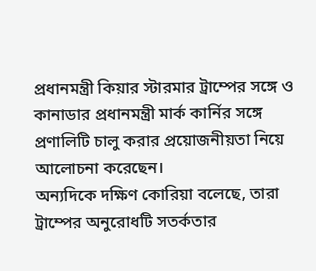প্রধানমন্ত্রী কিয়ার স্টারমার ট্রাম্পের সঙ্গে ও কানাডার প্রধানমন্ত্রী মার্ক কার্নির সঙ্গে প্রণালিটি চালু করার প্রয়োজনীয়তা নিয়ে আলোচনা করেছেন।
অন্যদিকে দক্ষিণ কোরিয়া বলেছে, তারা ট্রাম্পের অনুরোধটি সতর্কতার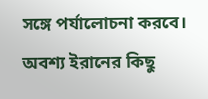সঙ্গে পর্যালোচনা করবে।
অবশ্য ইরানের কিছু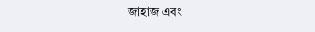জাহাজ এবং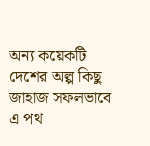অন্য কয়েকটি দেশের অল্প কিছু জাহাজ সফলভাবে এ পথ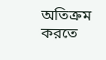অতিক্রম করতে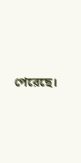পেরেছে।